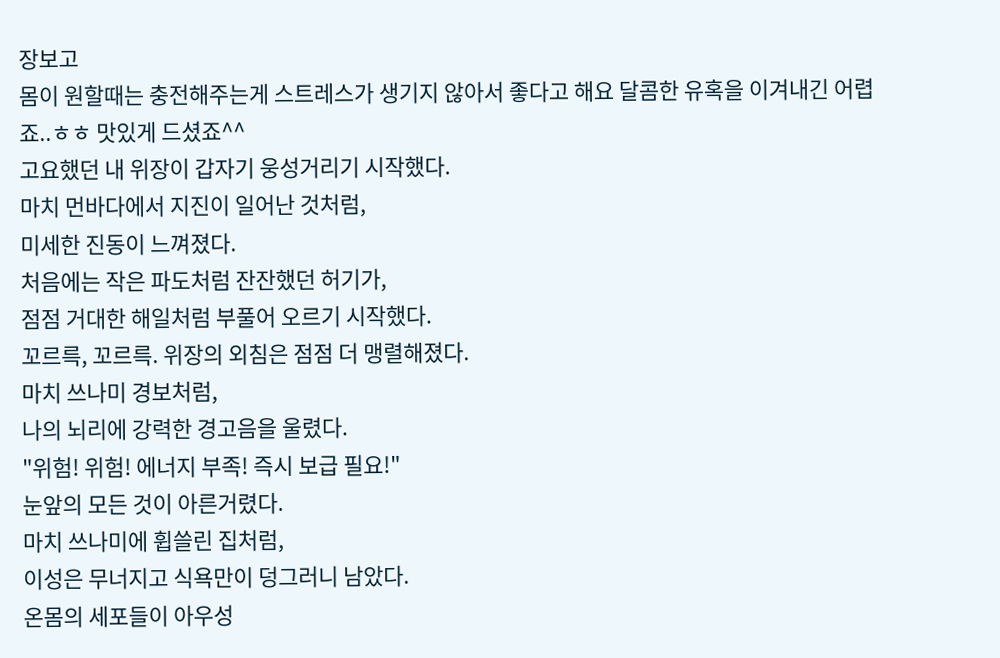장보고
몸이 원할때는 충전해주는게 스트레스가 생기지 않아서 좋다고 해요 달콤한 유혹을 이겨내긴 어렵죠..ㅎㅎ 맛있게 드셨죠^^
고요했던 내 위장이 갑자기 웅성거리기 시작했다.
마치 먼바다에서 지진이 일어난 것처럼,
미세한 진동이 느껴졌다.
처음에는 작은 파도처럼 잔잔했던 허기가,
점점 거대한 해일처럼 부풀어 오르기 시작했다.
꼬르륵, 꼬르륵. 위장의 외침은 점점 더 맹렬해졌다.
마치 쓰나미 경보처럼,
나의 뇌리에 강력한 경고음을 울렸다.
"위험! 위험! 에너지 부족! 즉시 보급 필요!"
눈앞의 모든 것이 아른거렸다.
마치 쓰나미에 휩쓸린 집처럼,
이성은 무너지고 식욕만이 덩그러니 남았다.
온몸의 세포들이 아우성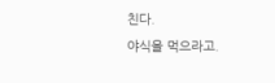친다.
야식을 먹으라고.